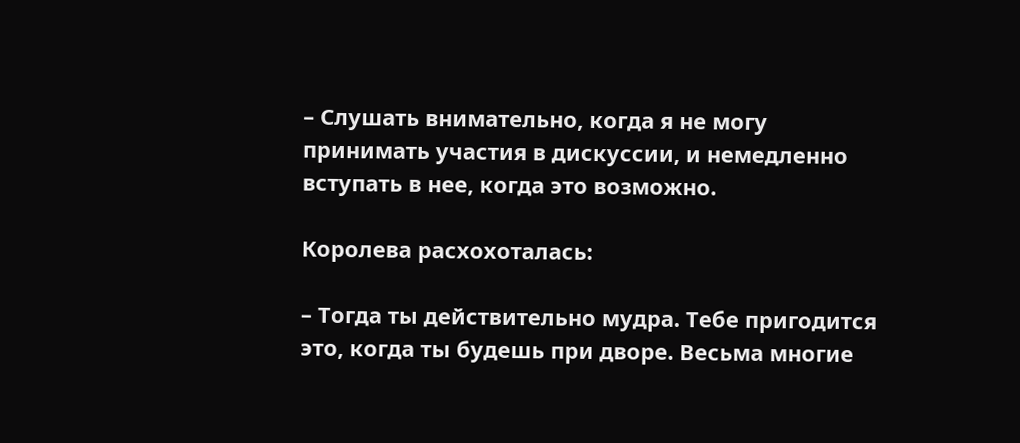– Слушать внимательно, когда я не могу принимать участия в дискуссии, и немедленно вступать в нее, когда это возможно.

Королева расхохоталась:

– Тогда ты действительно мудра. Тебе пригодится это, когда ты будешь при дворе. Весьма многие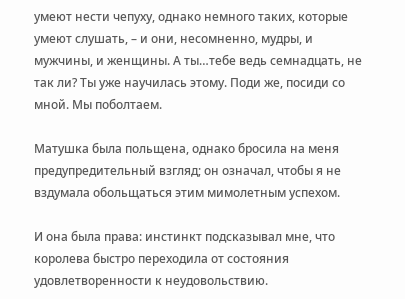умеют нести чепуху, однако немного таких, которые умеют слушать, – и они, несомненно, мудры, и мужчины, и женщины. А ты…тебе ведь семнадцать, не так ли? Ты уже научилась этому. Поди же, посиди со мной. Мы поболтаем.

Матушка была польщена, однако бросила на меня предупредительный взгляд; он означал, чтобы я не вздумала обольщаться этим мимолетным успехом.

И она была права: инстинкт подсказывал мне, что королева быстро переходила от состояния удовлетворенности к неудовольствию.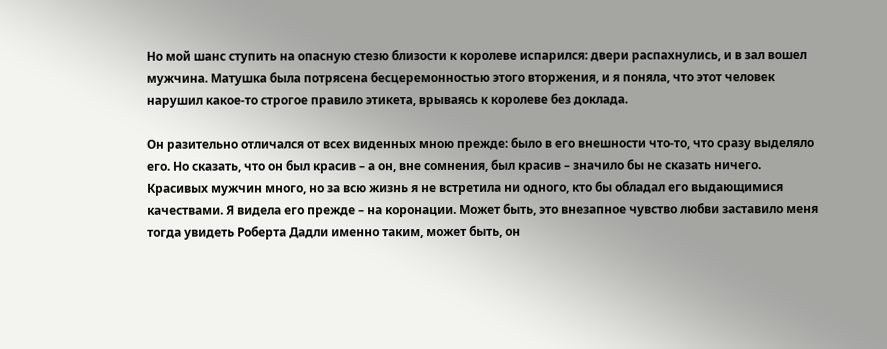Но мой шанс ступить на опасную стезю близости к королеве испарился: двери распахнулись, и в зал вошел мужчина. Матушка была потрясена бесцеремонностью этого вторжения, и я поняла, что этот человек нарушил какое-то строгое правило этикета, врываясь к королеве без доклада.

Он разительно отличался от всех виденных мною прежде: было в его внешности что-то, что сразу выделяло его. Но сказать, что он был красив – а он, вне сомнения, был красив – значило бы не сказать ничего. Красивых мужчин много, но за всю жизнь я не встретила ни одного, кто бы обладал его выдающимися качествами. Я видела его прежде – на коронации. Может быть, это внезапное чувство любви заставило меня тогда увидеть Роберта Дадли именно таким, может быть, он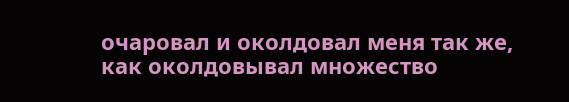очаровал и околдовал меня так же, как околдовывал множество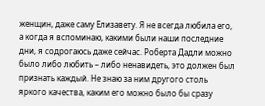женщин, даже саму Елизавету. Я не всегда любила его, а когда я вспоминаю, какими были наши последние дни, я содрогаюсь даже сейчас. Роберта Дадли можно было либо любить – либо ненавидеть, это должен был признать каждый. Не знаю за ним другого столь яркого качества, каким его можно было бы сразу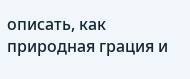описать, как природная грация и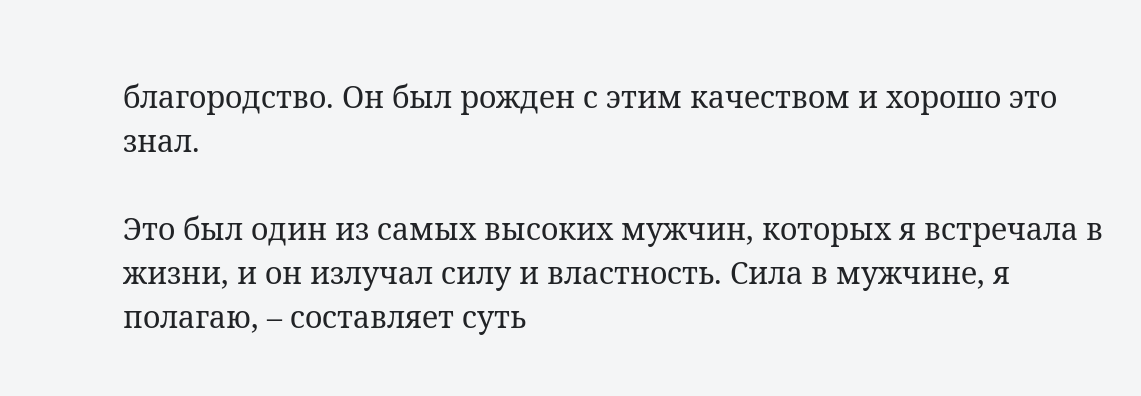благородство. Он был рожден с этим качеством и хорошо это знал.

Это был один из самых высоких мужчин, которых я встречала в жизни, и он излучал силу и властность. Сила в мужчине, я полагаю, – составляет суть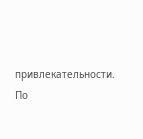привлекательности. По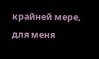крайней мере, для меня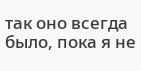так оно всегда было, пока я не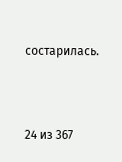состарилась.



24 из 367